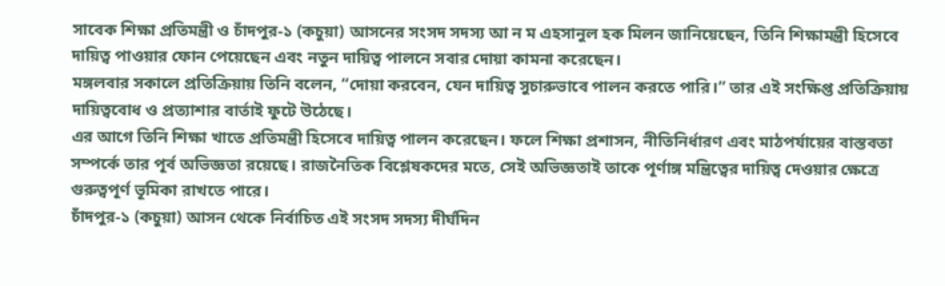সাবেক শিক্ষা প্রতিমন্ত্রী ও চাঁদপুর-১ (কচুয়া) আসনের সংসদ সদস্য আ ন ম এহসানুল হক মিলন জানিয়েছেন, তিনি শিক্ষামন্ত্রী হিসেবে দায়িত্ব পাওয়ার ফোন পেয়েছেন এবং নতুন দায়িত্ব পালনে সবার দোয়া কামনা করেছেন।
মঙ্গলবার সকালে প্রতিক্রিয়ায় তিনি বলেন, “দোয়া করবেন, যেন দায়িত্ব সুচারুভাবে পালন করতে পারি।” তার এই সংক্ষিপ্ত প্রতিক্রিয়ায় দায়িত্ববোধ ও প্রত্যাশার বার্তাই ফুটে উঠেছে।
এর আগে তিনি শিক্ষা খাতে প্রতিমন্ত্রী হিসেবে দায়িত্ব পালন করেছেন। ফলে শিক্ষা প্রশাসন, নীতিনির্ধারণ এবং মাঠপর্যায়ের বাস্তবতা সম্পর্কে তার পূর্ব অভিজ্ঞতা রয়েছে। রাজনৈতিক বিশ্লেষকদের মতে, সেই অভিজ্ঞতাই তাকে পূর্ণাঙ্গ মন্ত্রিত্বের দায়িত্ব দেওয়ার ক্ষেত্রে গুরুত্বপূর্ণ ভূমিকা রাখতে পারে।
চাঁদপুর-১ (কচুয়া) আসন থেকে নির্বাচিত এই সংসদ সদস্য দীর্ঘদিন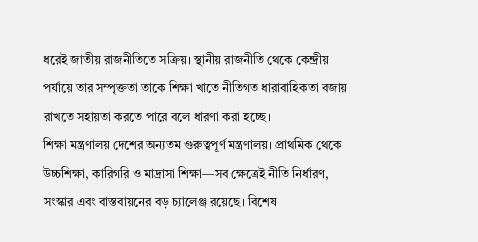ধরেই জাতীয় রাজনীতিতে সক্রিয়। স্থানীয় রাজনীতি থেকে কেন্দ্রীয় পর্যায়ে তার সম্পৃক্ততা তাকে শিক্ষা খাতে নীতিগত ধারাবাহিকতা বজায় রাখতে সহায়তা করতে পারে বলে ধারণা করা হচ্ছে।
শিক্ষা মন্ত্রণালয় দেশের অন্যতম গুরুত্বপূর্ণ মন্ত্রণালয়। প্রাথমিক থেকে উচ্চশিক্ষা, কারিগরি ও মাদ্রাসা শিক্ষা—সব ক্ষেত্রেই নীতি নির্ধারণ, সংস্কার এবং বাস্তবায়নের বড় চ্যালেঞ্জ রয়েছে। বিশেষ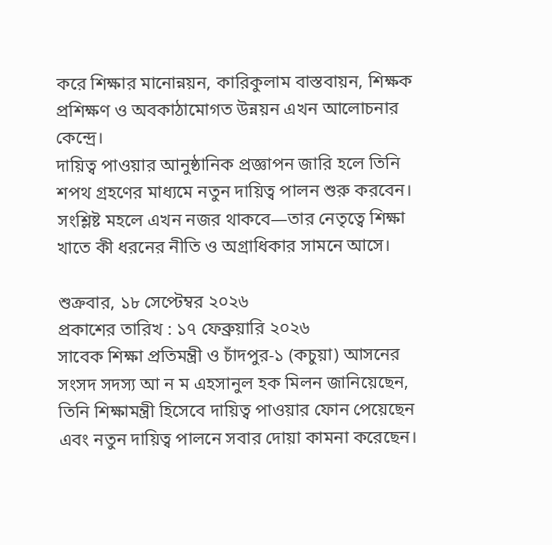করে শিক্ষার মানোন্নয়ন, কারিকুলাম বাস্তবায়ন, শিক্ষক প্রশিক্ষণ ও অবকাঠামোগত উন্নয়ন এখন আলোচনার কেন্দ্রে।
দায়িত্ব পাওয়ার আনুষ্ঠানিক প্রজ্ঞাপন জারি হলে তিনি শপথ গ্রহণের মাধ্যমে নতুন দায়িত্ব পালন শুরু করবেন। সংশ্লিষ্ট মহলে এখন নজর থাকবে—তার নেতৃত্বে শিক্ষা খাতে কী ধরনের নীতি ও অগ্রাধিকার সামনে আসে।

শুক্রবার, ১৮ সেপ্টেম্বর ২০২৬
প্রকাশের তারিখ : ১৭ ফেব্রুয়ারি ২০২৬
সাবেক শিক্ষা প্রতিমন্ত্রী ও চাঁদপুর-১ (কচুয়া) আসনের সংসদ সদস্য আ ন ম এহসানুল হক মিলন জানিয়েছেন, তিনি শিক্ষামন্ত্রী হিসেবে দায়িত্ব পাওয়ার ফোন পেয়েছেন এবং নতুন দায়িত্ব পালনে সবার দোয়া কামনা করেছেন।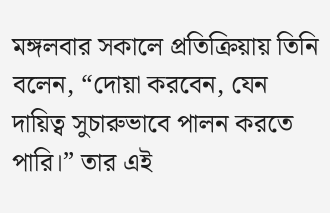মঙ্গলবার সকালে প্রতিক্রিয়ায় তিনি বলেন, “দোয়া করবেন, যেন দায়িত্ব সুচারুভাবে পালন করতে পারি।” তার এই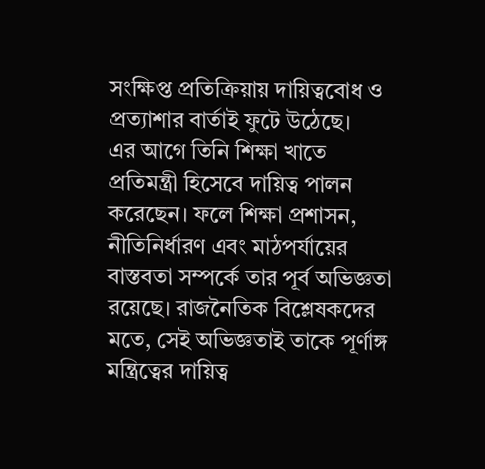সংক্ষিপ্ত প্রতিক্রিয়ায় দায়িত্ববোধ ও প্রত্যাশার বার্তাই ফুটে উঠেছে।
এর আগে তিনি শিক্ষা খাতে প্রতিমন্ত্রী হিসেবে দায়িত্ব পালন করেছেন। ফলে শিক্ষা প্রশাসন, নীতিনির্ধারণ এবং মাঠপর্যায়ের বাস্তবতা সম্পর্কে তার পূর্ব অভিজ্ঞতা রয়েছে। রাজনৈতিক বিশ্লেষকদের মতে, সেই অভিজ্ঞতাই তাকে পূর্ণাঙ্গ মন্ত্রিত্বের দায়িত্ব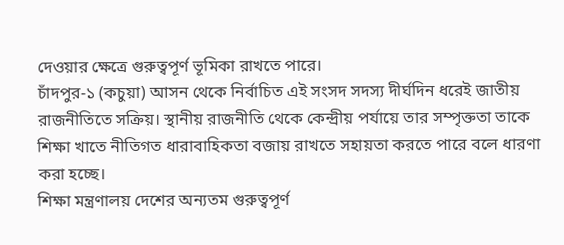দেওয়ার ক্ষেত্রে গুরুত্বপূর্ণ ভূমিকা রাখতে পারে।
চাঁদপুর-১ (কচুয়া) আসন থেকে নির্বাচিত এই সংসদ সদস্য দীর্ঘদিন ধরেই জাতীয় রাজনীতিতে সক্রিয়। স্থানীয় রাজনীতি থেকে কেন্দ্রীয় পর্যায়ে তার সম্পৃক্ততা তাকে শিক্ষা খাতে নীতিগত ধারাবাহিকতা বজায় রাখতে সহায়তা করতে পারে বলে ধারণা করা হচ্ছে।
শিক্ষা মন্ত্রণালয় দেশের অন্যতম গুরুত্বপূর্ণ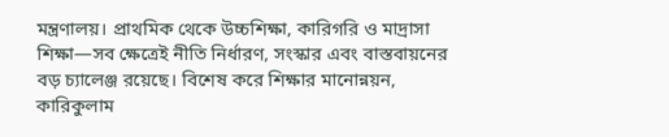মন্ত্রণালয়। প্রাথমিক থেকে উচ্চশিক্ষা, কারিগরি ও মাদ্রাসা শিক্ষা—সব ক্ষেত্রেই নীতি নির্ধারণ, সংস্কার এবং বাস্তবায়নের বড় চ্যালেঞ্জ রয়েছে। বিশেষ করে শিক্ষার মানোন্নয়ন, কারিকুলাম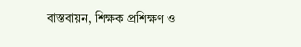বাস্তবায়ন, শিক্ষক প্রশিক্ষণ ও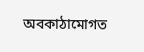অবকাঠামোগত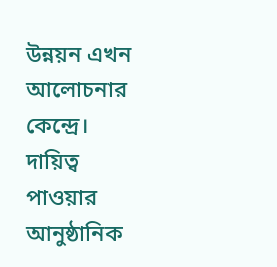উন্নয়ন এখন আলোচনার কেন্দ্রে।
দায়িত্ব পাওয়ার আনুষ্ঠানিক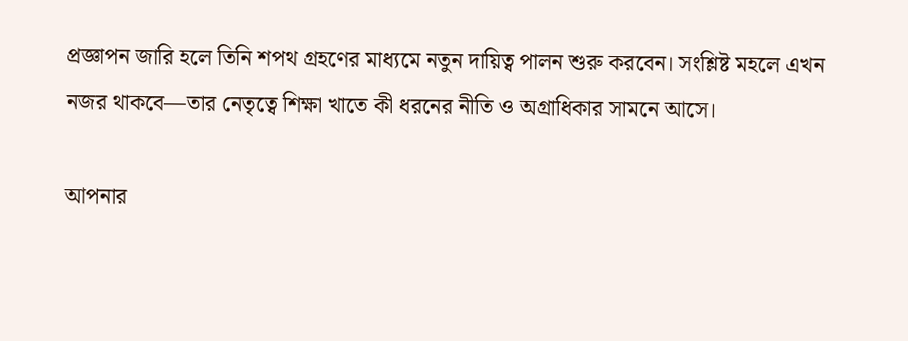প্রজ্ঞাপন জারি হলে তিনি শপথ গ্রহণের মাধ্যমে নতুন দায়িত্ব পালন শুরু করবেন। সংশ্লিষ্ট মহলে এখন নজর থাকবে—তার নেতৃত্বে শিক্ষা খাতে কী ধরনের নীতি ও অগ্রাধিকার সামনে আসে।

আপনার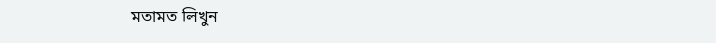মতামত লিখুন